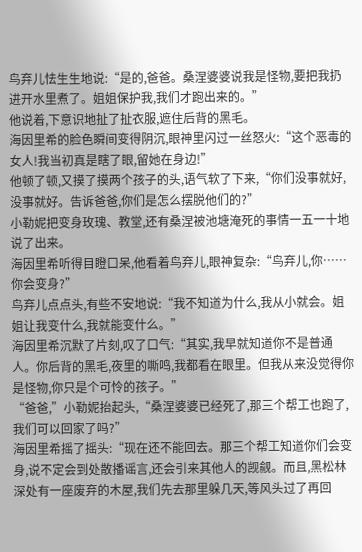鸟弃儿怯生生地说:“是的,爸爸。桑涅婆婆说我是怪物,要把我扔进开水里煮了。姐姐保护我,我们才跑出来的。”
他说着,下意识地扯了扯衣服,遮住后背的黑毛。
海因里希的脸色瞬间变得阴沉,眼神里闪过一丝怒火:“这个恶毒的女人!我当初真是瞎了眼,留她在身边!”
他顿了顿,又摸了摸两个孩子的头,语气软了下来,“你们没事就好,没事就好。告诉爸爸,你们是怎么摆脱他们的?”
小勒妮把变身玫瑰、教堂,还有桑涅被池塘淹死的事情一五一十地说了出来。
海因里希听得目瞪口呆,他看着鸟弃儿,眼神复杂:“鸟弃儿,你……你会变身?”
鸟弃儿点点头,有些不安地说:“我不知道为什么,我从小就会。姐姐让我变什么,我就能变什么。”
海因里希沉默了片刻,叹了口气:“其实,我早就知道你不是普通人。你后背的黑毛,夜里的嘶鸣,我都看在眼里。但我从来没觉得你是怪物,你只是个可怜的孩子。”
“爸爸,”小勒妮抬起头,“桑涅婆婆已经死了,那三个帮工也跑了,我们可以回家了吗?”
海因里希摇了摇头:“现在还不能回去。那三个帮工知道你们会变身,说不定会到处散播谣言,还会引来其他人的觊觎。而且,黑松林深处有一座废弃的木屋,我们先去那里躲几天,等风头过了再回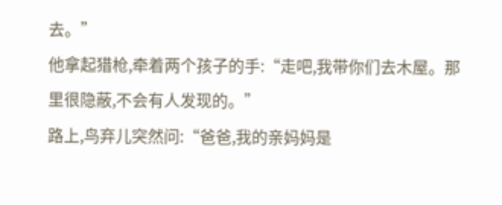去。”
他拿起猎枪,牵着两个孩子的手:“走吧,我带你们去木屋。那里很隐蔽,不会有人发现的。”
路上,鸟弃儿突然问:“爸爸,我的亲妈妈是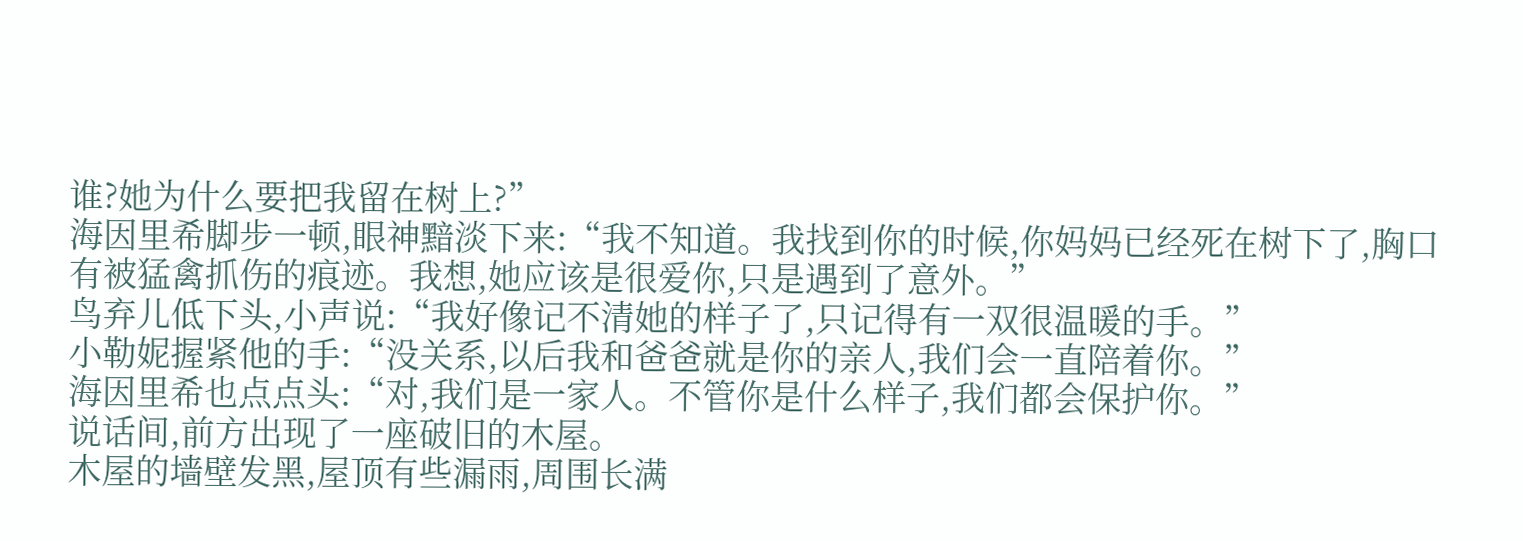谁?她为什么要把我留在树上?”
海因里希脚步一顿,眼神黯淡下来:“我不知道。我找到你的时候,你妈妈已经死在树下了,胸口有被猛禽抓伤的痕迹。我想,她应该是很爱你,只是遇到了意外。”
鸟弃儿低下头,小声说:“我好像记不清她的样子了,只记得有一双很温暖的手。”
小勒妮握紧他的手:“没关系,以后我和爸爸就是你的亲人,我们会一直陪着你。”
海因里希也点点头:“对,我们是一家人。不管你是什么样子,我们都会保护你。”
说话间,前方出现了一座破旧的木屋。
木屋的墙壁发黑,屋顶有些漏雨,周围长满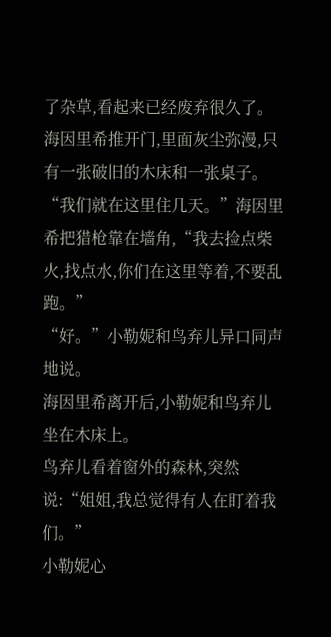了杂草,看起来已经废弃很久了。
海因里希推开门,里面灰尘弥漫,只有一张破旧的木床和一张桌子。
“我们就在这里住几天。”海因里希把猎枪靠在墙角,“我去捡点柴火,找点水,你们在这里等着,不要乱跑。”
“好。”小勒妮和鸟弃儿异口同声地说。
海因里希离开后,小勒妮和鸟弃儿坐在木床上。
鸟弃儿看着窗外的森林,突然说:“姐姐,我总觉得有人在盯着我们。”
小勒妮心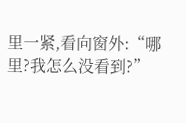里一紧,看向窗外:“哪里?我怎么没看到?”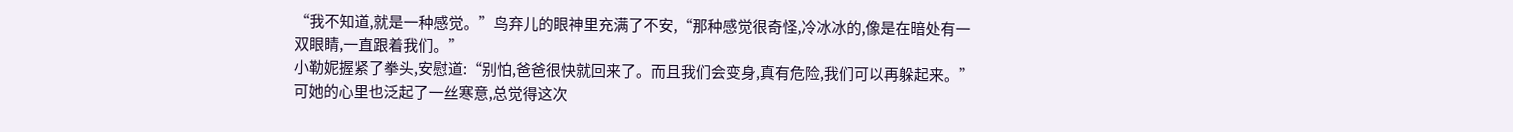“我不知道,就是一种感觉。”鸟弃儿的眼神里充满了不安,“那种感觉很奇怪,冷冰冰的,像是在暗处有一双眼睛,一直跟着我们。”
小勒妮握紧了拳头,安慰道:“别怕,爸爸很快就回来了。而且我们会变身,真有危险,我们可以再躲起来。”
可她的心里也泛起了一丝寒意,总觉得这次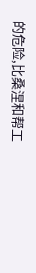的危险,比桑涅和帮工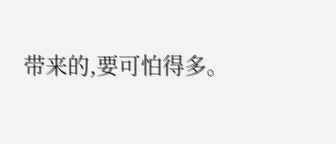带来的,要可怕得多。